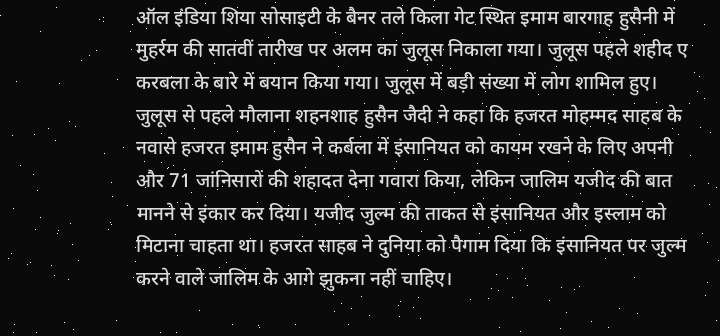ऑल इंडिया शिया सोसाइटी के बैनर तले किला गेट स्थित इमाम बारगाह हुसैनी में मुहर्रम की सातवीं तारीख पर अलम का जुलूस निकाला गया। जुलूस पहले शहीद ए करबला के बारे में बयान किया गया। जुलूस में बड़ी संख्या में लोग शामिल हुए।
जुलूस से पहले मौलाना शहनशाह हुसैन जैदी ने कहा कि हजरत मोहम्मद साहब के नवासे हजरत इमाम हुसैन ने कर्बला में इंसानियत को कायम रखने के लिए अपनी और 71 जांनिसारों की शहादत देना गवारा किया, लेकिन जालिम यजीद की बात मानने से इंकार कर दिया। यजीद जुल्म की ताकत से इंसानियत और इस्लाम को मिटाना चाहता था। हजरत साहब ने दुनिया को पैगाम दिया कि इंसानियत पर जुल्म करने वाले जालिम के आगे झुकना नहीं चाहिए।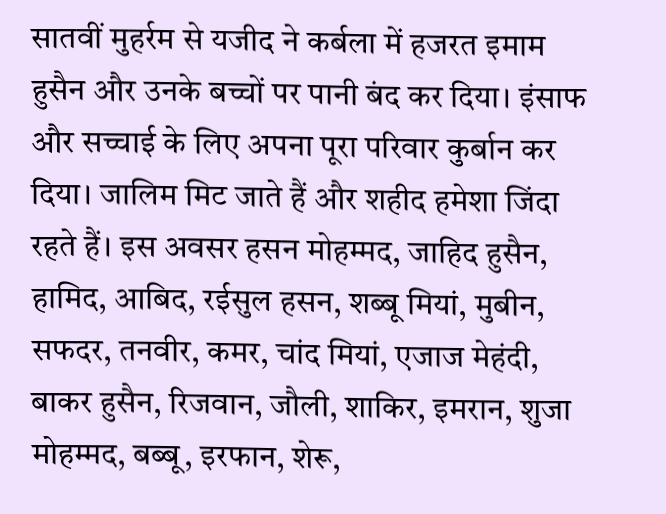सातवीं मुहर्रम से यजीद ने कर्बला में हजरत इमाम हुसैन और उनके बच्चों पर पानी बंद कर दिया। इंसाफ और सच्चाई के लिए अपना पूरा परिवार कुर्बान कर दिया। जालिम मिट जाते हैं और शहीद हमेशा जिंदा रहते हैं। इस अवसर हसन मोहम्मद, जाहिद हुसैन, हामिद, आबिद, रईसुल हसन, शब्बू मियां, मुबीन, सफदर, तनवीर, कमर, चांद मियां, एजाज मेहंदी, बाकर हुसैन, रिजवान, जौली, शाकिर, इमरान, शुजा मोहम्मद, बब्बू, इरफान, शेरू,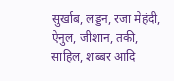सुर्खाब, लड्डन, रजा मेहंदी, ऐनुल, जीशान, तकी, साहिल, शब्बर आदि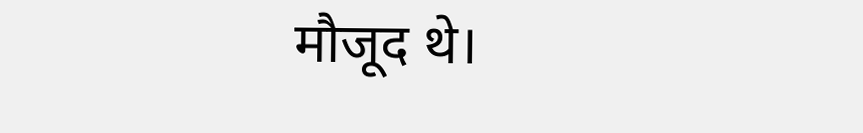मौजूद थे।